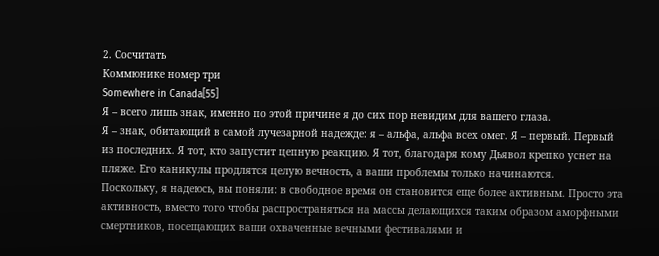2. Сосчитать
Коммюнике номер три
Somewhere in Canada[55]
Я – всего лишь знак, именно по этой причине я до сих пор невидим для вашего глаза.
Я – знак, обитающий в самой лучезарной надежде: я – альфа, альфа всех омег. Я – первый. Первый из последних. Я тот, кто запустит цепную реакцию. Я тот, благодаря кому Дьявол крепко уснет на пляже. Его каникулы продлятся целую вечность, а ваши проблемы только начинаются.
Поскольку, я надеюсь, вы поняли: в свободное время он становится еще более активным. Просто эта активность, вместо того чтобы распространяться на массы делающихся таким образом аморфными смертников, посещающих ваши охваченные вечными фестивалями и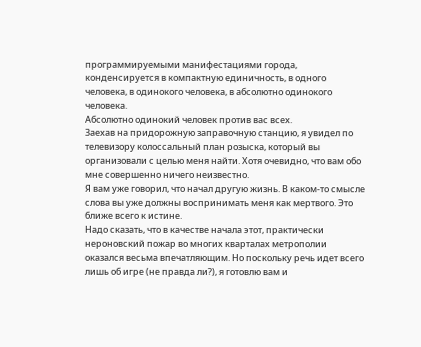программируемыми манифестациями города, конденсируется в компактную единичность, в одного человека, в одинокого человека, в абсолютно одинокого человека.
Абсолютно одинокий человек против вас всех.
Заехав на придорожную заправочную станцию, я увидел по телевизору колоссальный план розыска, который вы организовали с целью меня найти. Хотя очевидно, что вам обо мне совершенно ничего неизвестно.
Я вам уже говорил, что начал другую жизнь. В каком-то смысле слова вы уже должны воспринимать меня как мертвого. Это ближе всего к истине.
Надо сказать, что в качестве начала этот, практически нероновский пожар во многих кварталах метрополии оказался весьма впечатляющим. Но поскольку речь идет всего лишь об игре (не правда ли?), я готовлю вам и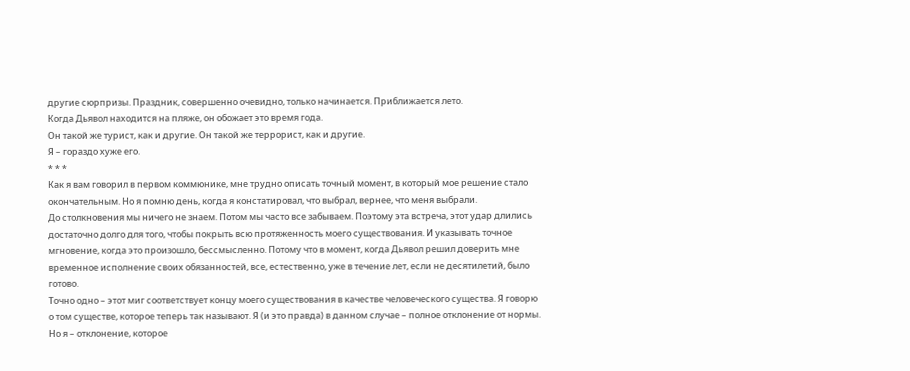другие сюрпризы. Праздник, совершенно очевидно, только начинается. Приближается лето.
Когда Дьявол находится на пляже, он обожает это время года.
Он такой же турист, как и другие. Он такой же террорист, как и другие.
Я – гораздо хуже его.
* * *
Как я вам говорил в первом коммюнике, мне трудно описать точный момент, в который мое решение стало окончательным. Но я помню день, когда я констатировал, что выбрал, вернее, что меня выбрали.
До столкновения мы ничего не знаем. Потом мы часто все забываем. Поэтому эта встреча, этот удар длились достаточно долго для того, чтобы покрыть всю протяженность моего существования. И указывать точное мгновение, когда это произошло, бессмысленно. Потому что в момент, когда Дьявол решил доверить мне временное исполнение своих обязанностей, все, естественно, уже в течение лет, если не десятилетий, было готово.
Точно одно – этот миг соответствует концу моего существования в качестве человеческого существа. Я говорю о том существе, которое теперь так называют. Я (и это правда) в данном случае – полное отклонение от нормы.
Но я – отклонение, которое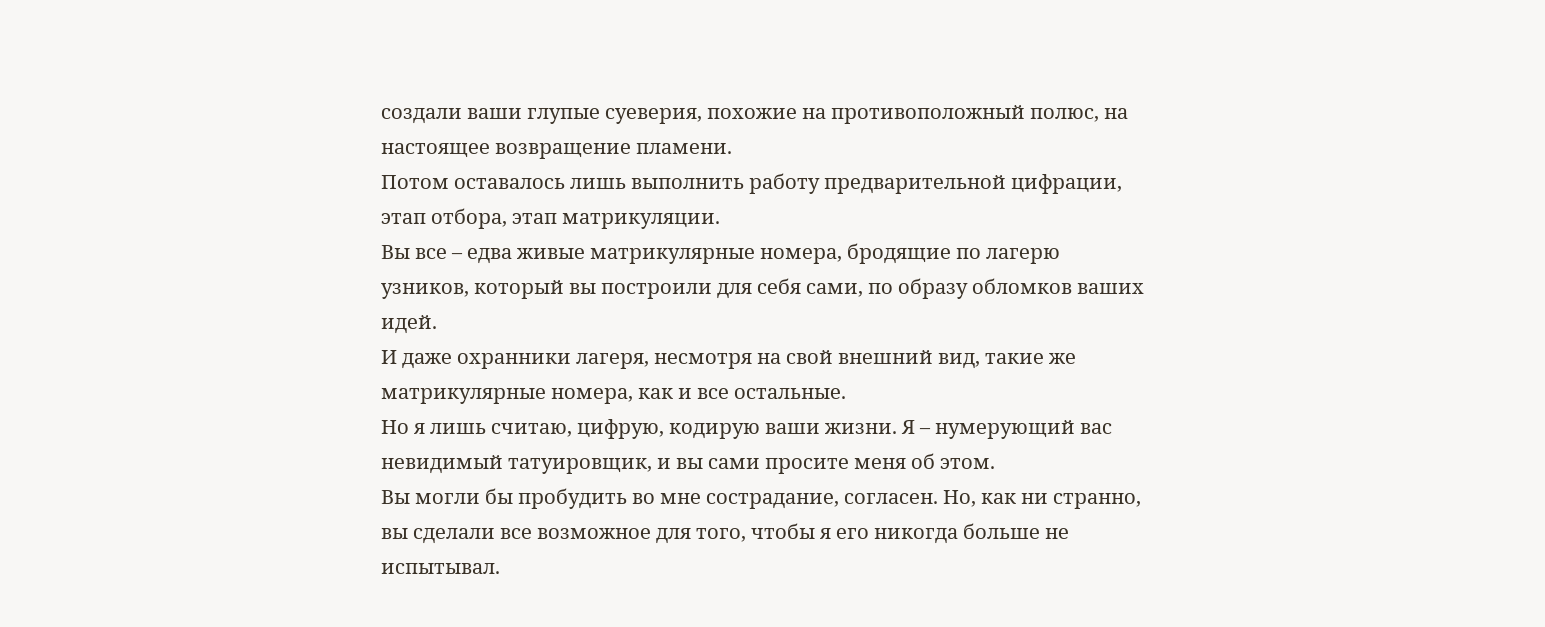создали ваши глупые суеверия, похожие на противоположный полюс, на настоящее возвращение пламени.
Потом оставалось лишь выполнить работу предварительной цифрации, этап отбора, этап матрикуляции.
Вы все – едва живые матрикулярные номера, бродящие по лагерю узников, который вы построили для себя сами, по образу обломков ваших идей.
И даже охранники лагеря, несмотря на свой внешний вид, такие же матрикулярные номера, как и все остальные.
Но я лишь считаю, цифрую, кодирую ваши жизни. Я – нумерующий вас невидимый татуировщик, и вы сами просите меня об этом.
Вы могли бы пробудить во мне сострадание, согласен. Но, как ни странно, вы сделали все возможное для того, чтобы я его никогда больше не испытывал.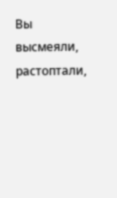Вы высмеяли, растоптали,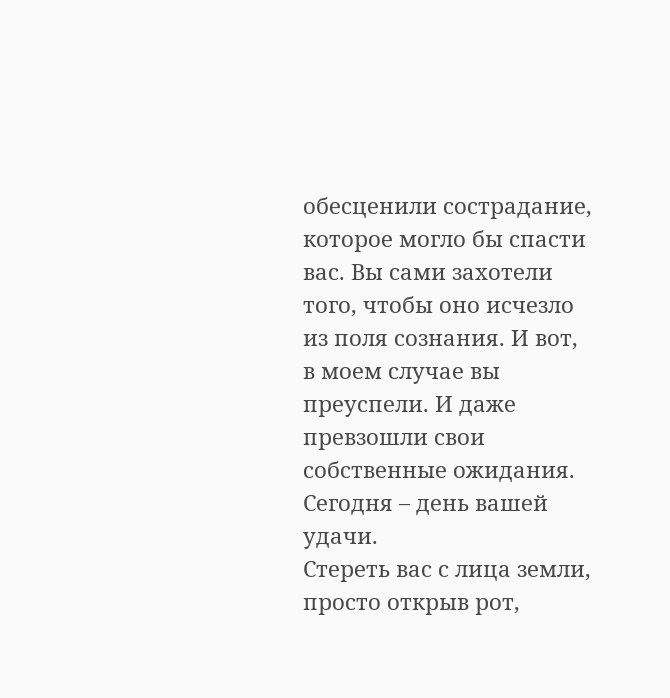обесценили сострадание, которое могло бы спасти вас. Вы сами захотели того, чтобы оно исчезло из поля сознания. И вот, в моем случае вы преуспели. И даже превзошли свои собственные ожидания.
Сегодня – день вашей удачи.
Стереть вас с лица земли, просто открыв рот,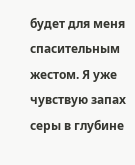будет для меня спасительным жестом. Я уже чувствую запах серы в глубине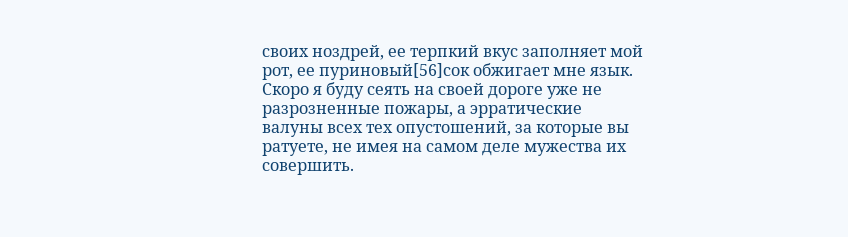своих ноздрей, ее терпкий вкус заполняет мой рот, ее пуриновый[56]сок обжигает мне язык. Скоро я буду сеять на своей дороге уже не разрозненные пожары, а эрратические валуны всех тех опустошений, за которые вы ратуете, не имея на самом деле мужества их совершить.